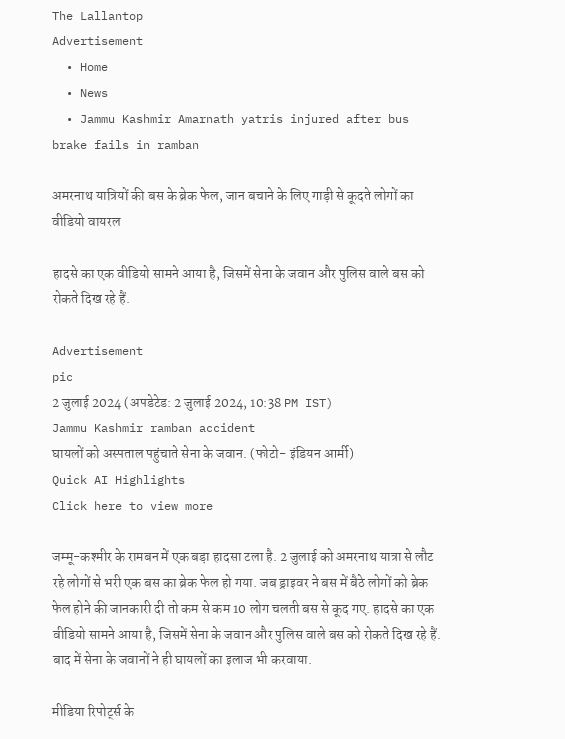The Lallantop
Advertisement
  • Home
  • News
  • Jammu Kashmir Amarnath yatris injured after bus brake fails in ramban

अमरनाथ यात्रियों की बस के ब्रेक फेल, जान बचाने के लिए गाड़ी से कूदते लोगों का वीडियो वायरल

हादसे का एक वीडियो सामने आया है, जिसमें सेना के जवान और पुलिस वाले बस को रोकते दिख रहे हैं.

Advertisement
pic
2 जुलाई 2024 (अपडेटेड: 2 जुलाई 2024, 10:38 PM IST)
Jammu Kashmir ramban accident
घायलों को अस्पताल पहुंचाते सेना के जवान. (फोटो- इंडियन आर्मी)
Quick AI Highlights
Click here to view more

जम्मू-कश्मीर के रामबन में एक बड़ा हादसा टला है. 2 जुलाई को अमरनाथ यात्रा से लौट रहे लोगों से भरी एक बस का ब्रेक फेल हो गया. जब ड्राइवर ने बस में बैठे लोगों को ब्रेक फेल होने की जानकारी दी तो कम से कम 10 लोग चलती बस से कूद गए. हादसे का एक वीडियो सामने आया है, जिसमें सेना के जवान और पुलिस वाले बस को रोकते दिख रहे हैं. बाद में सेना के जवानों ने ही घायलों का इलाज भी करवाया.

मीडिया रिपोर्ट्स के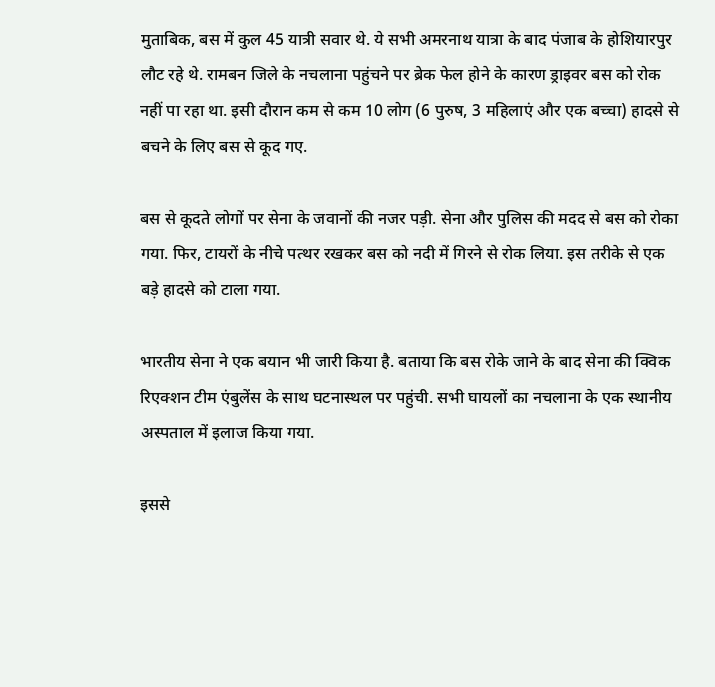मुताबिक, बस में कुल 45 यात्री सवार थे. ये सभी अमरनाथ यात्रा के बाद पंजाब के होशियारपुर लौट रहे थे. रामबन जिले के नचलाना पहुंचने पर ब्रेक फेल होने के कारण ड्राइवर बस को रोक नहीं पा रहा था. इसी दौरान कम से कम 10 लोग (6 पुरुष, 3 महिलाएं और एक बच्चा) हादसे से बचने के लिए बस से कूद गए.

बस से कूदते लोगों पर सेना के जवानों की नजर पड़ी. सेना और पुलिस की मदद से बस को रोका गया. फिर, टायरों के नीचे पत्थर रखकर बस को नदी में गिरने से रोक लिया. इस तरीके से एक बड़े हादसे को टाला गया.

भारतीय सेना ने एक बयान भी जारी किया है. बताया कि बस रोके जाने के बाद सेना की क्विक रिएक्शन टीम एंबुलेंस के साथ घटनास्थल पर पहुंची. सभी घायलों का नचलाना के एक स्थानीय अस्पताल में इलाज किया गया.

इससे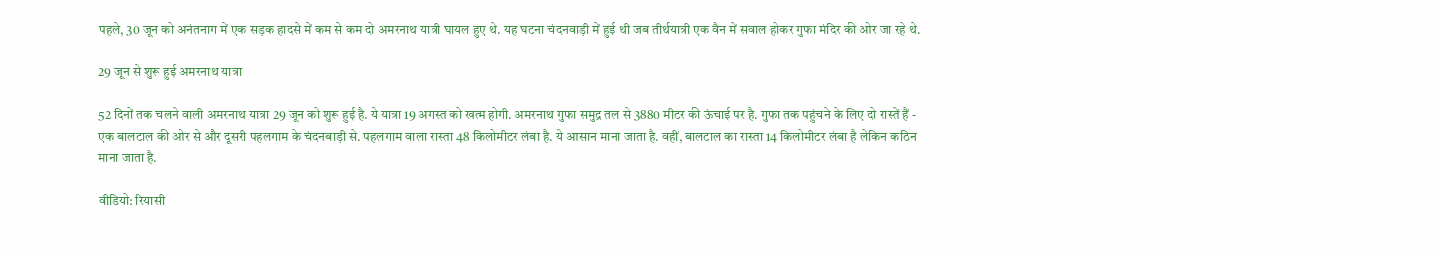पहले, 30 जून को अनंतनाग में एक सड़क हादसे में कम से कम दो अमरनाथ यात्री घायल हुए थे. यह घटना चंदनवाड़ी में हुई थी जब तीर्थयात्री एक वैन में सवाल होकर गुफा मंदिर की ओर जा रहे थे.

29 जून से शुरू हुई अमरनाथ यात्रा

52 दिनों तक चलने वाली अमरनाथ यात्रा 29 जून को शुरू हुई है. ये यात्रा 19 अगस्त को खत्म होगी. अमरनाथ गुफा समुद्र तल से 3880 मीटर की ऊंचाई पर है. गुफा तक पहुंचने के लिए दो रास्तें हैं - एक बालटाल की ओर से और दूसरी पहलगाम के चंदनबाड़ी से. पहलगाम वाला रास्ता 48 किलोमीटर लंबा है. ये आसान माना जाता है. वहीं, बालटाल का रास्ता 14 किलोमीटर लंबा है लेकिन कठिन माना जाता है.

वीडियो: रियासी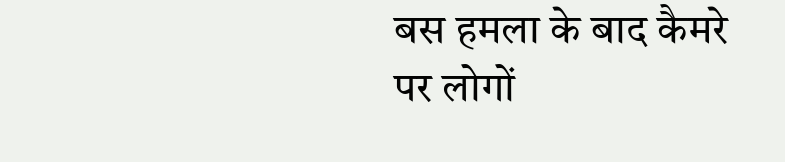बस हमला के बाद कैमरे पर लोगों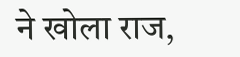ने खोला राज,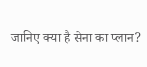जानिए क्या है सेना का प्लान?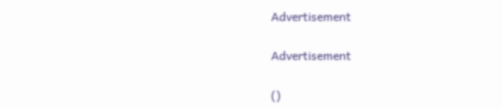Advertisement

Advertisement

()